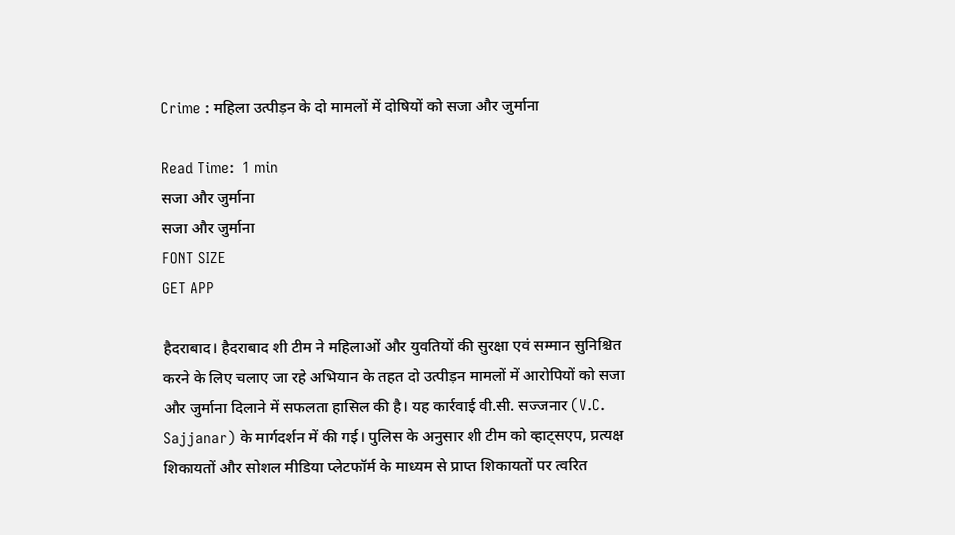Crime : महिला उत्पीड़न के दो मामलों में दोषियों को सजा और जुर्माना

Read Time:  1 min
सजा और जुर्माना
सजा और जुर्माना
FONT SIZE
GET APP

हैदराबाद। हैदराबाद शी टीम ने महिलाओं और युवतियों की सुरक्षा एवं सम्मान सुनिश्चित करने के लिए चलाए जा रहे अभियान के तहत दो उत्पीड़न मामलों में आरोपियों को सजा और जुर्माना दिलाने में सफलता हासिल की है। यह कार्रवाई वी.सी. सज्जनार (V.C. Sajjanar) के मार्गदर्शन में की गई। पुलिस के अनुसार शी टीम को व्हाट्सएप, प्रत्यक्ष शिकायतों और सोशल मीडिया प्लेटफॉर्म के माध्यम से प्राप्त शिकायतों पर त्वरित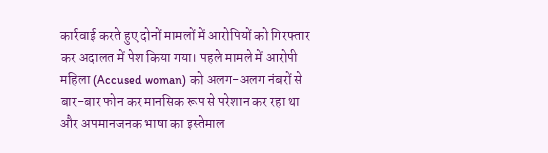कार्रवाई करते हुए दोनों मामलों में आरोपियों को गिरफ्तार कर अदालत में पेश किया गया। पहले मामले में आरोपी महिला (Accused woman) को अलग-अलग नंबरों से बार-बार फोन कर मानसिक रूप से परेशान कर रहा था और अपमानजनक भाषा का इस्तेमाल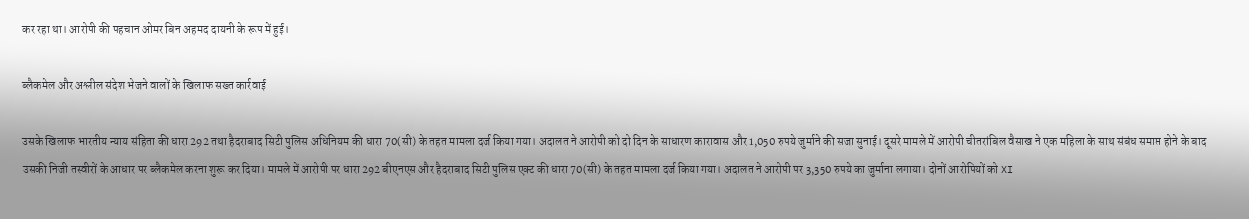कर रहा था। आरोपी की पहचान ओमर बिन अहमद दायनी के रूप में हुई।

ब्लैकमेल और अश्लील संदेश भेजने वालों के खिलाफ सख्त कार्रवाई

उसके खिलाफ भारतीय न्याय संहिता की धारा 292 तथा हैदराबाद सिटी पुलिस अधिनियम की धारा 70(सी) के तहत मामला दर्ज किया गया। अदालत ने आरोपी को दो दिन के साधारण कारावास और 1,050 रुपये जुर्माने की सजा सुनाई। दूसरे मामले में आरोपी चीतरांबिल वैसाख ने एक महिला के साथ संबंध समाप्त होने के बाद उसकी निजी तस्वीरों के आधार पर ब्लैकमेल करना शुरू कर दिया। मामले में आरोपी पर धारा 292 बीएनएस और हैदराबाद सिटी पुलिस एक्ट की धारा 70(सी) के तहत मामला दर्ज किया गया। अदालत ने आरोपी पर 3,350 रुपये का जुर्माना लगाया। दोनों आरोपियों को XI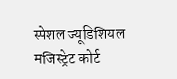स्पेशल ज्यूडिशियल मजिस्ट्रेट कोर्ट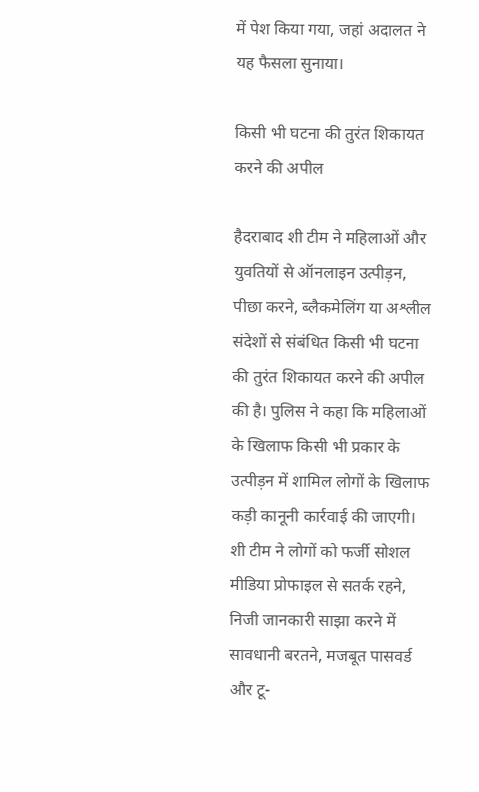में पेश किया गया, जहां अदालत ने यह फैसला सुनाया।

किसी भी घटना की तुरंत शिकायत करने की अपील

हैदराबाद शी टीम ने महिलाओं और युवतियों से ऑनलाइन उत्पीड़न, पीछा करने, ब्लैकमेलिंग या अश्लील संदेशों से संबंधित किसी भी घटना की तुरंत शिकायत करने की अपील की है। पुलिस ने कहा कि महिलाओं के खिलाफ किसी भी प्रकार के उत्पीड़न में शामिल लोगों के खिलाफ कड़ी कानूनी कार्रवाई की जाएगी। शी टीम ने लोगों को फर्जी सोशल मीडिया प्रोफाइल से सतर्क रहने, निजी जानकारी साझा करने में सावधानी बरतने, मजबूत पासवर्ड और टू-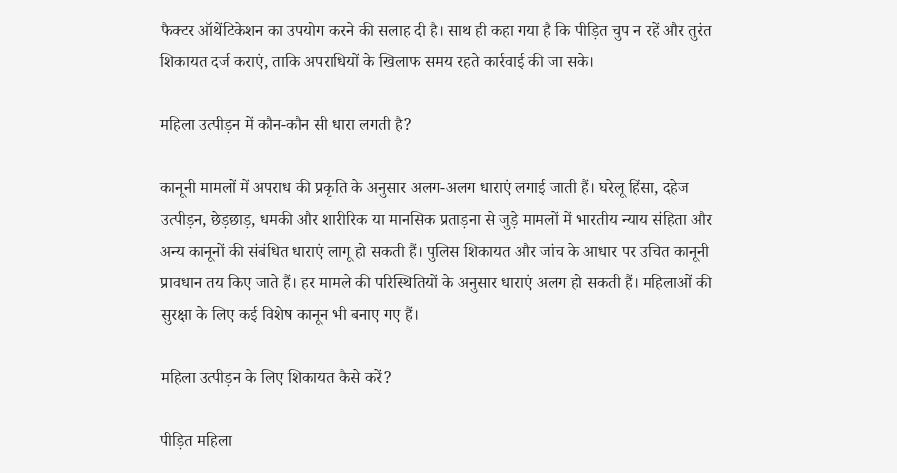फैक्टर ऑथेंटिकेशन का उपयोग करने की सलाह दी है। साथ ही कहा गया है कि पीड़ित चुप न रहें और तुरंत शिकायत दर्ज कराएं, ताकि अपराधियों के खिलाफ समय रहते कार्रवाई की जा सके।

महिला उत्पीड़न में कौन-कौन सी धारा लगती है?

कानूनी मामलों में अपराध की प्रकृति के अनुसार अलग-अलग धाराएं लगाई जाती हैं। घरेलू हिंसा, दहेज उत्पीड़न, छेड़छाड़, धमकी और शारीरिक या मानसिक प्रताड़ना से जुड़े मामलों में भारतीय न्याय संहिता और अन्य कानूनों की संबंधित धाराएं लागू हो सकती हैं। पुलिस शिकायत और जांच के आधार पर उचित कानूनी प्रावधान तय किए जाते हैं। हर मामले की परिस्थितियों के अनुसार धाराएं अलग हो सकती हैं। महिलाओं की सुरक्षा के लिए कई विशेष कानून भी बनाए गए हैं।

महिला उत्पीड़न के लिए शिकायत कैसे करें?

पीड़ित महिला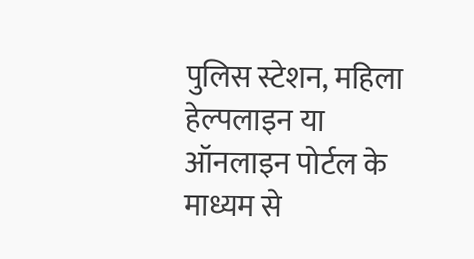पुलिस स्टेशन, महिला हेल्पलाइन या ऑनलाइन पोर्टल के माध्यम से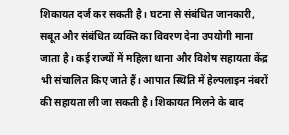शिकायत दर्ज कर सकती है। घटना से संबंधित जानकारी, सबूत और संबंधित व्यक्ति का विवरण देना उपयोगी माना जाता है। कई राज्यों में महिला थाना और विशेष सहायता केंद्र भी संचालित किए जाते हैं। आपात स्थिति में हेल्पलाइन नंबरों की सहायता ली जा सकती है। शिकायत मिलने के बाद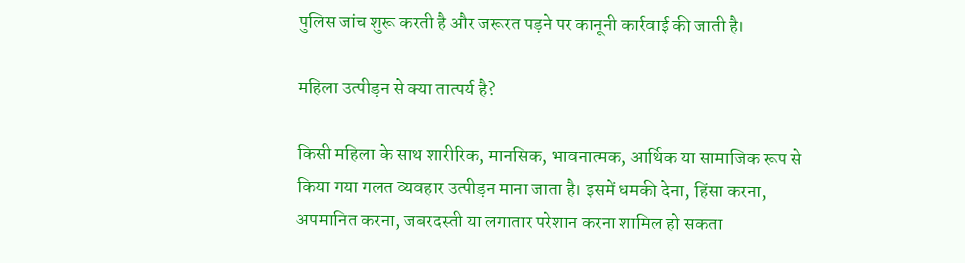पुलिस जांच शुरू करती है और जरूरत पड़ने पर कानूनी कार्रवाई की जाती है।

महिला उत्पीड़न से क्या तात्पर्य है?

किसी महिला के साथ शारीरिक, मानसिक, भावनात्मक, आर्थिक या सामाजिक रूप से किया गया गलत व्यवहार उत्पीड़न माना जाता है। इसमें धमकी देना, हिंसा करना, अपमानित करना, जबरदस्ती या लगातार परेशान करना शामिल हो सकता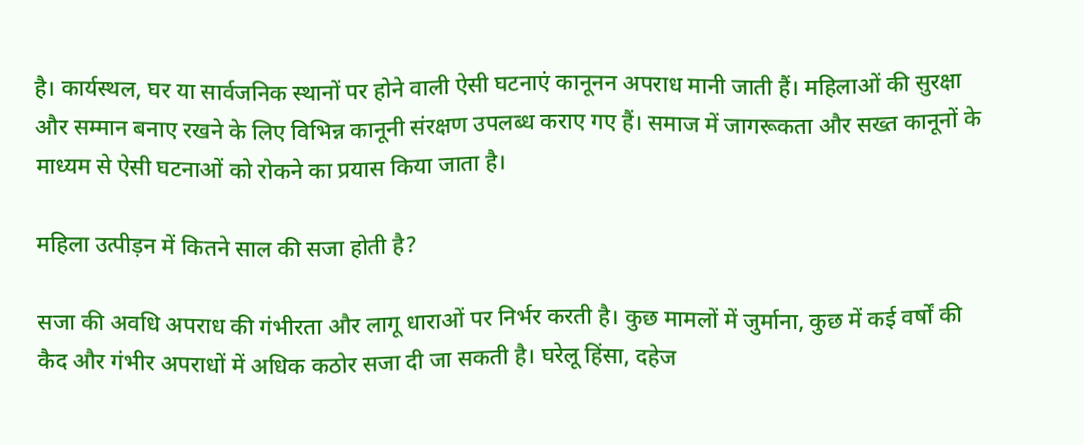है। कार्यस्थल, घर या सार्वजनिक स्थानों पर होने वाली ऐसी घटनाएं कानूनन अपराध मानी जाती हैं। महिलाओं की सुरक्षा और सम्मान बनाए रखने के लिए विभिन्न कानूनी संरक्षण उपलब्ध कराए गए हैं। समाज में जागरूकता और सख्त कानूनों के माध्यम से ऐसी घटनाओं को रोकने का प्रयास किया जाता है।

महिला उत्पीड़न में कितने साल की सजा होती है?

सजा की अवधि अपराध की गंभीरता और लागू धाराओं पर निर्भर करती है। कुछ मामलों में जुर्माना, कुछ में कई वर्षों की कैद और गंभीर अपराधों में अधिक कठोर सजा दी जा सकती है। घरेलू हिंसा, दहेज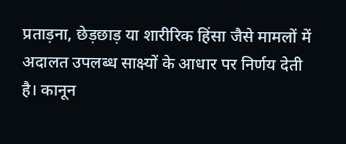प्रताड़ना, छेड़छाड़ या शारीरिक हिंसा जैसे मामलों में अदालत उपलब्ध साक्ष्यों के आधार पर निर्णय देती है। कानून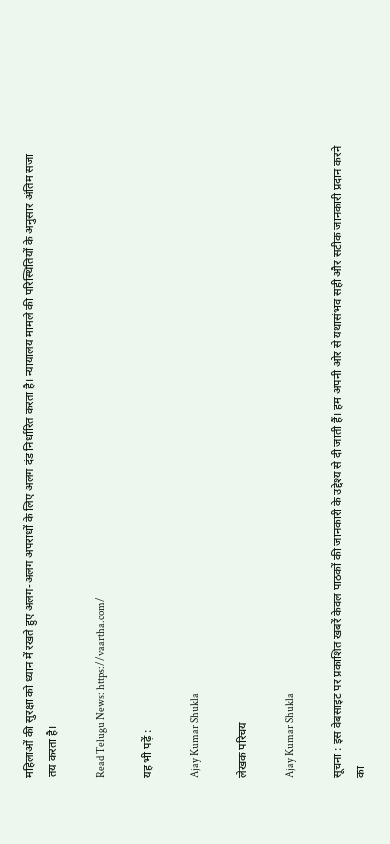महिलाओं की सुरक्षा को ध्यान में रखते हुए अलग-अलग अपराधों के लिए अलग दंड निर्धारित करता है। न्यायालय मामले की परिस्थितियों के अनुसार अंतिम सजा तय करता है।

Read Telugu News: https://vaartha.com/

यह भी पढ़ें :

Ajay Kumar Shukla

लेखक परिचय

Ajay Kumar Shukla

सूचना : इस वेबसाइट पर प्रकाशित खबरें केवल पाठकों की जानकारी के उद्देश्य से दी जाती हैं। हम अपनी ओर से यथासंभव सही और सटीक जानकारी प्रदान करने का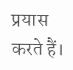प्रयास करते हैं।